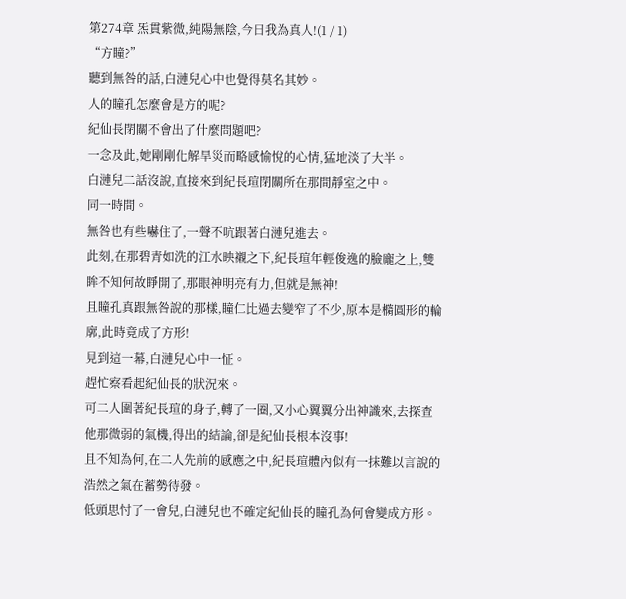第274章 炁貫紫微,純陽無陰,今日我為真人!(1 / 1)
“方瞳?”
聽到無咎的話,白漣兒心中也覺得莫名其妙。
人的瞳孔怎麼會是方的呢?
紀仙長閉關不會出了什麼問題吧?
一念及此,她剛剛化解旱災而略感愉悅的心情,猛地淡了大半。
白漣兒二話沒說,直接來到紀長瑄閉關所在那間靜室之中。
同一時間。
無咎也有些嚇住了,一聲不吭跟著白漣兒進去。
此刻,在那碧青如洗的江水映襯之下,紀長瑄年輕俊逸的臉龐之上,雙眸不知何故睜開了,那眼神明亮有力,但就是無神!
且瞳孔真跟無咎說的那樣,瞳仁比過去變窄了不少,原本是橢圓形的輪廓,此時竟成了方形!
見到這一幕,白漣兒心中一怔。
趕忙察看起紀仙長的狀況來。
可二人圍著紀長瑄的身子,轉了一圈,又小心翼翼分出神識來,去探查他那微弱的氣機,得出的結論,卻是紀仙長根本沒事!
且不知為何,在二人先前的感應之中,紀長瑄體內似有一抹難以言說的浩然之氣在蓄勢待發。
低頭思忖了一會兒,白漣兒也不確定紀仙長的瞳孔為何會變成方形。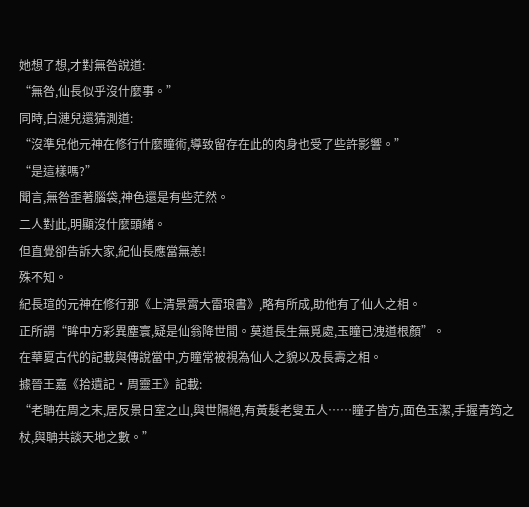她想了想,才對無咎說道:
“無咎,仙長似乎沒什麼事。”
同時,白漣兒還猜測道:
“沒準兒他元神在修行什麼瞳術,導致留存在此的肉身也受了些許影響。”
“是這樣嗎?”
聞言,無咎歪著腦袋,神色還是有些茫然。
二人對此,明顯沒什麼頭緒。
但直覺卻告訴大家,紀仙長應當無恙!
殊不知。
紀長瑄的元神在修行那《上清景霄大雷琅書》,略有所成,助他有了仙人之相。
正所謂“眸中方彩異塵寰,疑是仙翁降世間。莫道長生無覓處,玉瞳已洩道根顏”。
在華夏古代的記載與傳說當中,方瞳常被視為仙人之貌以及長壽之相。
據晉王嘉《拾遺記·周靈王》記載:
“老聃在周之末,居反景日室之山,與世隔絕,有黃髮老叟五人……瞳子皆方,面色玉潔,手握青筠之杖,與聃共談天地之數。”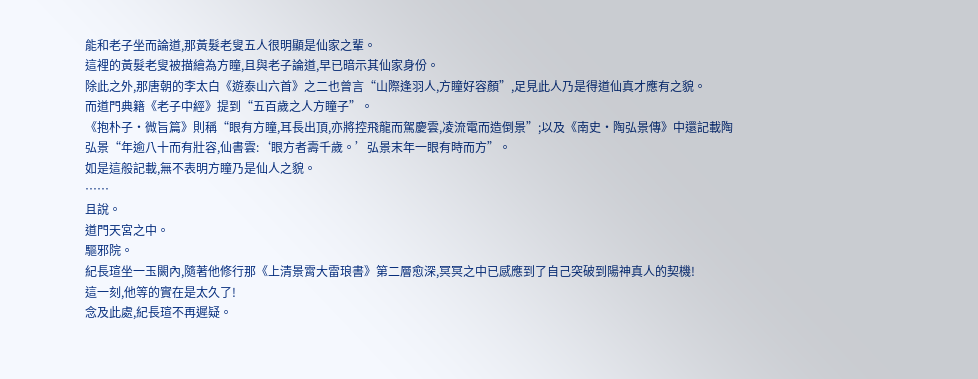能和老子坐而論道,那黃髮老叟五人很明顯是仙家之輩。
這裡的黃髮老叟被描繪為方瞳,且與老子論道,早已暗示其仙家身份。
除此之外,那唐朝的李太白《遊泰山六首》之二也曾言“山際逢羽人,方瞳好容顏”,足見此人乃是得道仙真才應有之貌。
而道門典籍《老子中經》提到“五百歲之人方瞳子”。
《抱朴子·微旨篇》則稱“眼有方瞳,耳長出頂,亦將控飛龍而駕慶雲,凌流電而造倒景”;以及《南史·陶弘景傳》中還記載陶弘景“年逾八十而有壯容,仙書雲:‘眼方者壽千歲。’弘景末年一眼有時而方”。
如是這般記載,無不表明方瞳乃是仙人之貌。
……
且說。
道門天宮之中。
驅邪院。
紀長瑄坐一玉闕內,隨著他修行那《上清景霄大雷琅書》第二層愈深,冥冥之中已感應到了自己突破到陽神真人的契機!
這一刻,他等的實在是太久了!
念及此處,紀長瑄不再遲疑。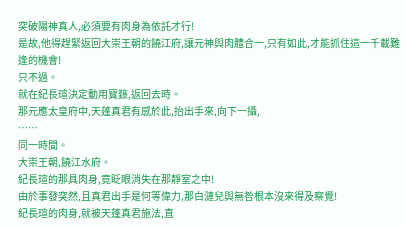突破陽神真人,必須要有肉身為依託才行!
是故,他得趕緊返回大崇王朝的饒江府,讓元神與肉體合一,只有如此,才能抓住這一千載難逢的機會!
只不過。
就在紀長瑄決定動用寶籙,返回去時。
那元應太皇府中,天蓬真君有感於此,抬出手來,向下一攝,
……
同一時間。
大崇王朝,饒江水府。
紀長瑄的那具肉身,竟眨眼消失在那靜室之中!
由於事發突然,且真君出手是何等偉力,那白漣兒與無咎根本沒來得及察覺!
紀長瑄的肉身,就被天蓬真君施法,直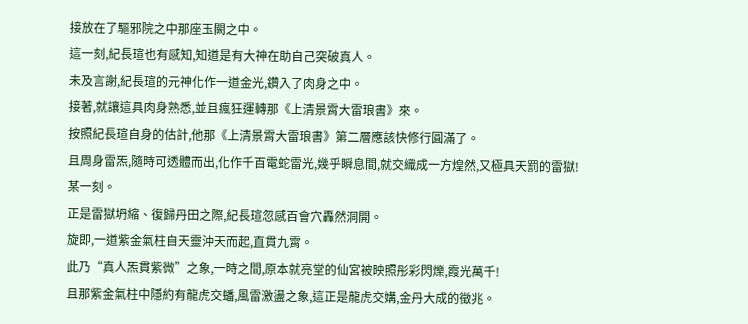接放在了驅邪院之中那座玉闕之中。
這一刻,紀長瑄也有感知,知道是有大神在助自己突破真人。
未及言謝,紀長瑄的元神化作一道金光,鑽入了肉身之中。
接著,就讓這具肉身熟悉,並且瘋狂運轉那《上清景霄大雷琅書》來。
按照紀長瑄自身的估計,他那《上清景霄大雷琅書》第二層應該快修行圓滿了。
且周身雷炁,隨時可透體而出,化作千百電蛇雷光,幾乎瞬息間,就交織成一方煌然,又極具天罰的雷獄!
某一刻。
正是雷獄坍縮、復歸丹田之際,紀長瑄忽感百會穴轟然洞開。
旋即,一道紫金氣柱自天靈沖天而起,直貫九霄。
此乃“真人炁貫紫微”之象,一時之間,原本就亮堂的仙宮被映照彤彩閃爍,霞光萬千!
且那紫金氣柱中隱約有龍虎交蟠,風雷激盪之象,這正是龍虎交媾,金丹大成的徵兆。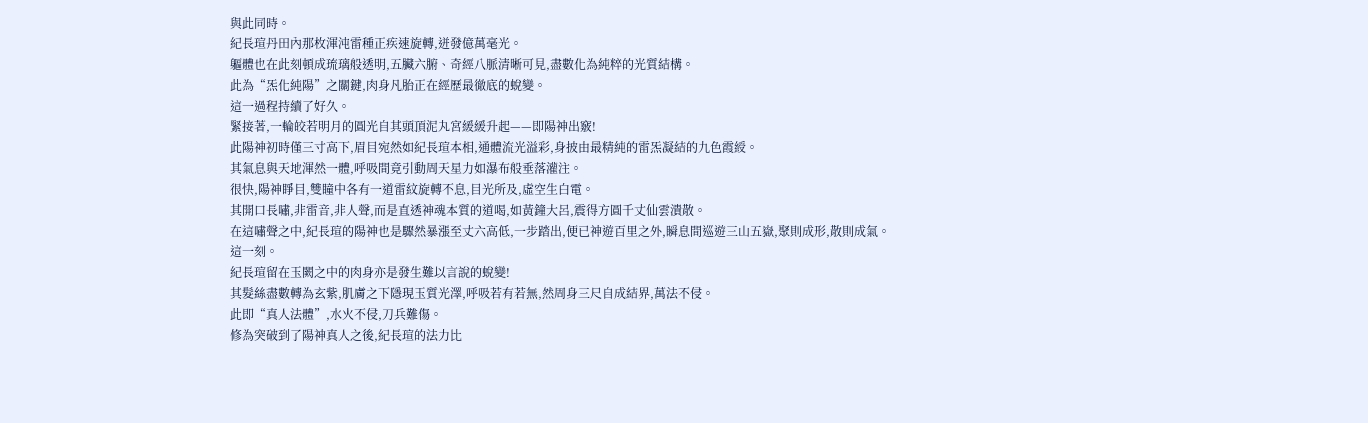與此同時。
紀長瑄丹田內那枚渾沌雷種正疾速旋轉,迸發億萬毫光。
軀體也在此刻頓成琉璃般透明,五臟六腑、奇經八脈清晰可見,盡數化為純粹的光質結構。
此為“炁化純陽”之關鍵,肉身凡胎正在經歷最徹底的蛻變。
這一過程持續了好久。
緊接著,一輪皎若明月的圓光自其頭頂泥丸宮緩緩升起——即陽神出竅!
此陽神初時僅三寸高下,眉目宛然如紀長瑄本相,通體流光溢彩,身披由最精純的雷炁凝結的九色霞綬。
其氣息與天地渾然一體,呼吸間竟引動周天星力如瀑布般垂落灌注。
很快,陽神睜目,雙瞳中各有一道雷紋旋轉不息,目光所及,虛空生白電。
其開口長嘯,非雷音,非人聲,而是直透神魂本質的道喝,如黃鐘大呂,震得方圓千丈仙雲潰散。
在這嘯聲之中,紀長瑄的陽神也是驟然暴漲至丈六高低,一步踏出,便已神遊百里之外,瞬息間巡遊三山五嶽,聚則成形,散則成氣。
這一刻。
紀長瑄留在玉闕之中的肉身亦是發生難以言說的蛻變!
其髮絲盡數轉為玄紫,肌膚之下隱現玉質光澤,呼吸若有若無,然周身三尺自成結界,萬法不侵。
此即“真人法體”,水火不侵,刀兵難傷。
修為突破到了陽神真人之後,紀長瑄的法力比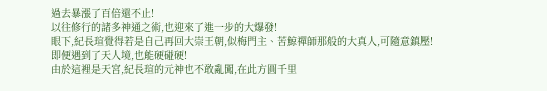過去暴漲了百倍還不止!
以往修行的諸多神通之術,也迎來了進一步的大爆發!
眼下,紀長瑄覺得若是自己再回大崇王朝,似梅門主、苦鯨禪師那般的大真人,可隨意鎮壓!
即便遇到了天人境,也能硬碰硬!
由於這裡是天宮,紀長瑄的元神也不敢亂闖,在此方圓千里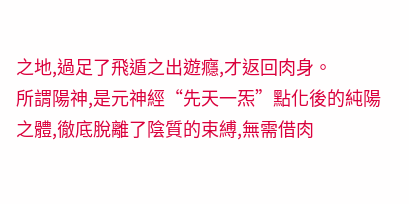之地,過足了飛遁之出遊癮,才返回肉身。
所謂陽神,是元神經“先天一炁”點化後的純陽之體,徹底脫離了陰質的束縛,無需借肉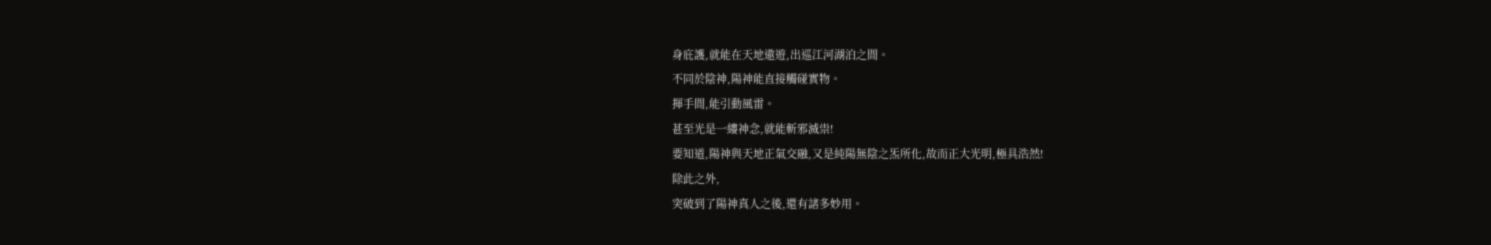身庇護,就能在天地遨遊,出巡江河湖泊之間。
不同於陰神,陽神能直接觸碰實物。
揮手間,能引動風雷。
甚至光是一縷神念,就能斬邪滅祟!
要知道,陽神與天地正氣交融,又是純陽無陰之炁所化,故而正大光明,極具浩然!
除此之外,
突破到了陽神真人之後,還有諸多妙用。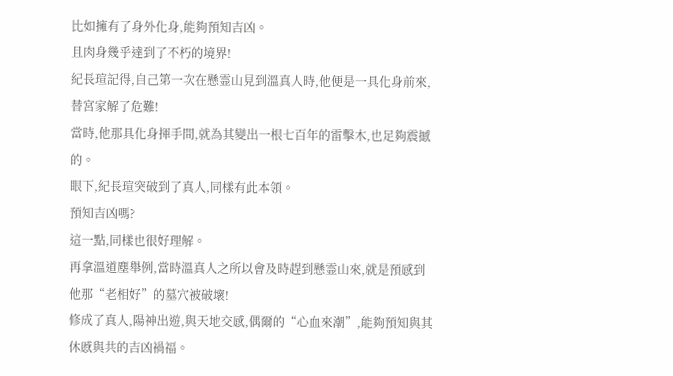比如擁有了身外化身,能夠預知吉凶。
且肉身幾乎達到了不朽的境界!
紀長瑄記得,自己第一次在懸霊山見到溫真人時,他便是一具化身前來,替宮家解了危難!
當時,他那具化身揮手間,就為其變出一根七百年的雷擊木,也足夠震撼的。
眼下,紀長瑄突破到了真人,同樣有此本領。
預知吉凶嗎?
這一點,同樣也很好理解。
再拿溫道塵舉例,當時溫真人之所以會及時趕到懸霊山來,就是預感到他那“老相好”的墓穴被破壞!
修成了真人,陽神出遊,與天地交感,偶爾的“心血來潮”,能夠預知與其休慼與共的吉凶禍福。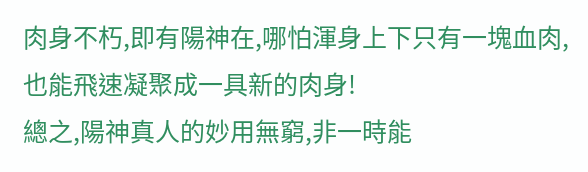肉身不朽,即有陽神在,哪怕渾身上下只有一塊血肉,也能飛速凝聚成一具新的肉身!
總之,陽神真人的妙用無窮,非一時能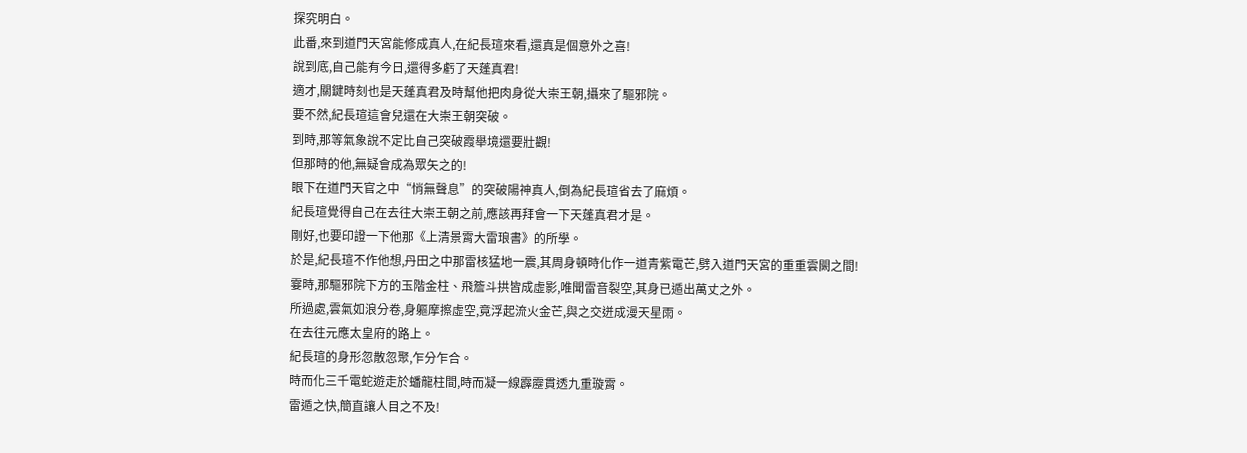探究明白。
此番,來到道門天宮能修成真人,在紀長瑄來看,還真是個意外之喜!
說到底,自己能有今日,還得多虧了天蓬真君!
適才,關鍵時刻也是天蓬真君及時幫他把肉身從大崇王朝,攝來了驅邪院。
要不然,紀長瑄這會兒還在大崇王朝突破。
到時,那等氣象說不定比自己突破霞舉境還要壯觀!
但那時的他,無疑會成為眾矢之的!
眼下在道門天官之中“悄無聲息”的突破陽神真人,倒為紀長瑄省去了麻煩。
紀長瑄覺得自己在去往大崇王朝之前,應該再拜會一下天蓬真君才是。
剛好,也要印證一下他那《上清景霄大雷琅書》的所學。
於是,紀長瑄不作他想,丹田之中那雷核猛地一震,其周身頓時化作一道青紫電芒,劈入道門天宮的重重雲闕之間!
霎時,那驅邪院下方的玉階金柱、飛簷斗拱皆成虛影,唯聞雷音裂空,其身已遁出萬丈之外。
所過處,雲氣如浪分卷,身軀摩擦虛空,竟浮起流火金芒,與之交迸成漫天星雨。
在去往元應太皇府的路上。
紀長瑄的身形忽散忽聚,乍分乍合。
時而化三千電蛇遊走於蟠龍柱間,時而凝一線霹靂貫透九重璇霄。
雷遁之快,簡直讓人目之不及!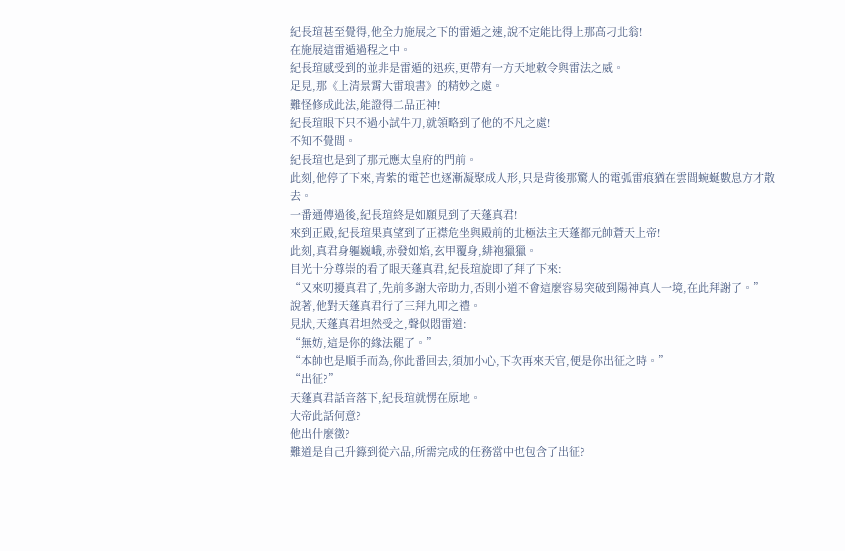紀長瑄甚至覺得,他全力施展之下的雷遁之速,說不定能比得上那高刁北翁!
在施展這雷遁過程之中。
紀長瑄感受到的並非是雷遁的迅疾,更帶有一方天地敕令與雷法之威。
足見,那《上清景霄大雷琅書》的精妙之處。
難怪修成此法,能證得二品正神!
紀長瑄眼下只不過小試牛刀,就領略到了他的不凡之處!
不知不覺間。
紀長瑄也是到了那元應太皇府的門前。
此刻,他停了下來,青紫的電芒也逐漸凝聚成人形,只是背後那驚人的電弧雷痕猶在雲間蜿蜒數息方才散去。
一番通傳過後,紀長瑄終是如願見到了天蓬真君!
來到正殿,紀長瑄果真望到了正襟危坐與殿前的北極法主天蓬都元帥蒼天上帝!
此刻,真君身軀巍峨,赤發如焰,玄甲覆身,緋袍獵獵。
目光十分尊崇的看了眼天蓬真君,紀長瑄旋即了拜了下來:
“又來叨擾真君了,先前多謝大帝助力,否則小道不會這麼容易突破到陽神真人一境,在此拜謝了。”
說著,他對天蓬真君行了三拜九叩之禮。
見狀,天蓬真君坦然受之,聲似悶雷道:
“無妨,這是你的緣法罷了。”
“本帥也是順手而為,你此番回去,須加小心,下次再來天官,便是你出征之時。”
“出征?”
天蓬真君話音落下,紀長瑄就愣在原地。
大帝此話何意?
他出什麼徵?
難道是自己升籙到從六品,所需完成的任務當中也包含了出征?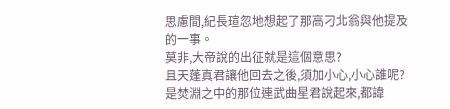思慮間,紀長瑄忽地想起了那高刁北翁與他提及的一事。
莫非,大帝說的出征就是這個意思?
且天蓬真君讓他回去之後,須加小心,小心誰呢?
是焚淵之中的那位連武曲星君說起來,都諱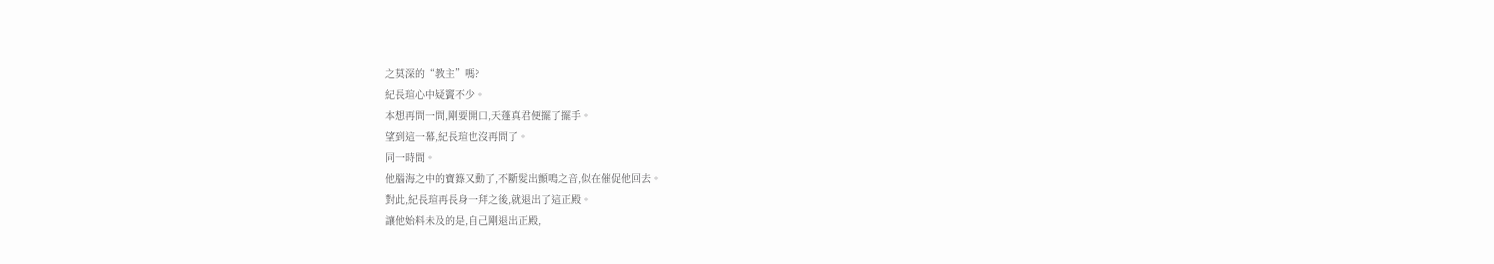之莫深的“教主”嗎?
紀長瑄心中疑竇不少。
本想再問一問,剛要開口,天蓬真君便擺了擺手。
望到這一幕,紀長瑄也沒再問了。
同一時間。
他腦海之中的寶籙又動了,不斷髮出顫鳴之音,似在催促他回去。
對此,紀長瑄再長身一拜之後,就退出了這正殿。
讓他始料未及的是,自己剛退出正殿,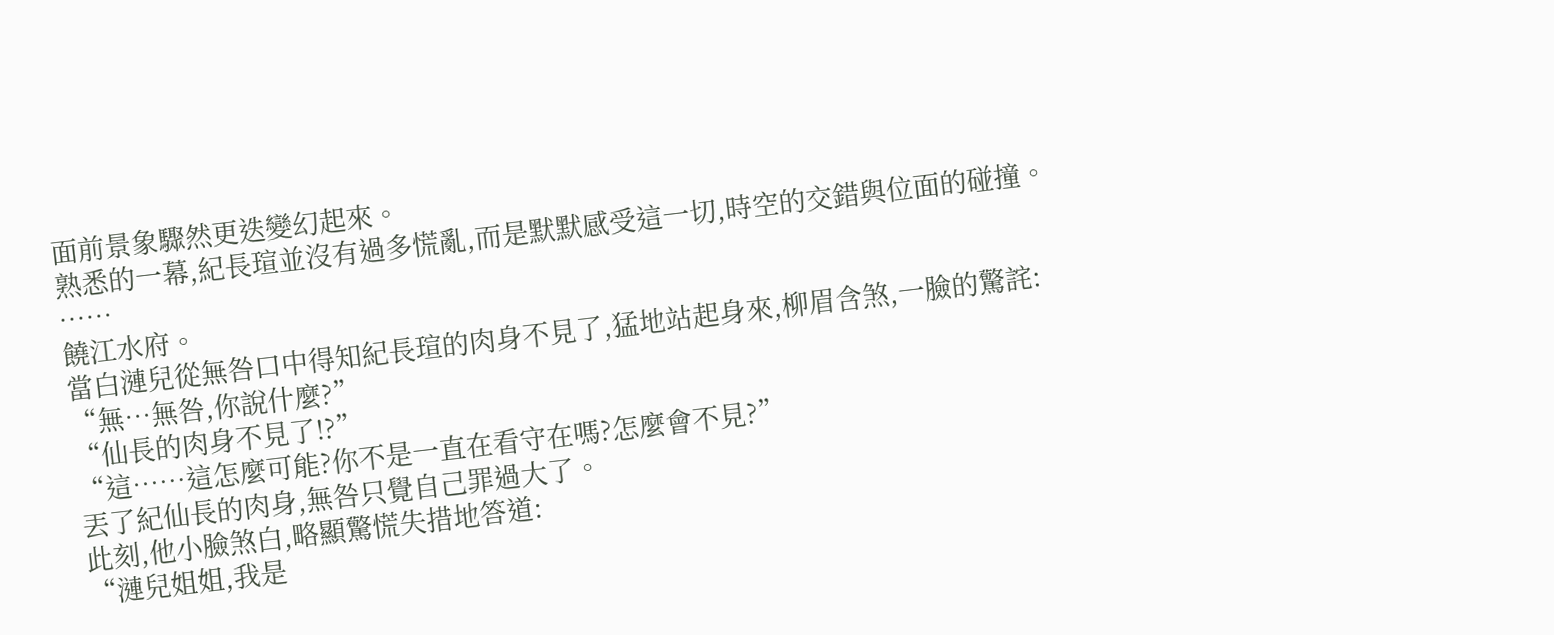面前景象驟然更迭變幻起來。
熟悉的一幕,紀長瑄並沒有過多慌亂,而是默默感受這一切,時空的交錯與位面的碰撞。
……
饒江水府。
當白漣兒從無咎口中得知紀長瑄的肉身不見了,猛地站起身來,柳眉含煞,一臉的驚詫:
“無…無咎,你說什麼?”
“仙長的肉身不見了!?”
“這……這怎麼可能?你不是一直在看守在嗎?怎麼會不見?”
丟了紀仙長的肉身,無咎只覺自己罪過大了。
此刻,他小臉煞白,略顯驚慌失措地答道:
“漣兒姐姐,我是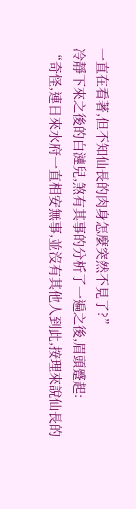一直在看著,但不知仙長的肉身怎麼突然不見了?”
冷靜下來之後的白漣兒,煞有其事的分析了一遍之後,眉頭蹙起:
“奇怪,連日來水府一直相安無事,並沒有其他人到此,按理來說仙長的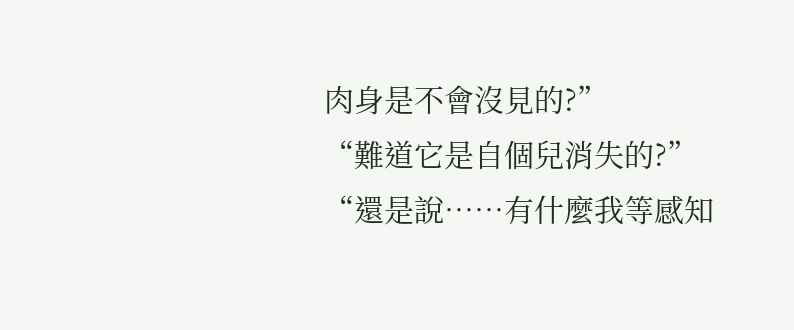肉身是不會沒見的?”
“難道它是自個兒消失的?”
“還是說……有什麼我等感知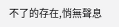不了的存在,悄無聲息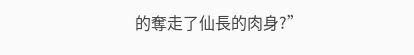的奪走了仙長的肉身?”